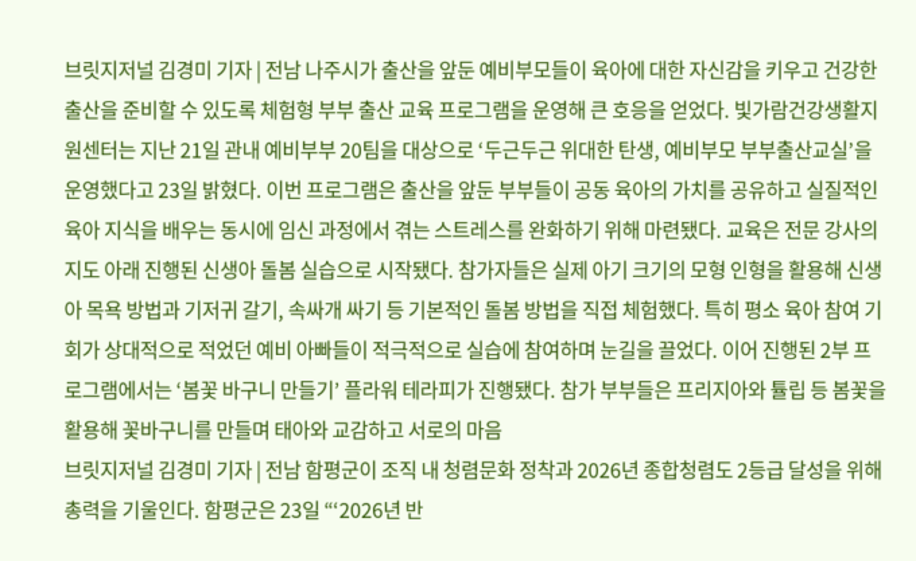브릿지저널 김경미 기자 | 전남 나주시가 출산을 앞둔 예비부모들이 육아에 대한 자신감을 키우고 건강한 출산을 준비할 수 있도록 체험형 부부 출산 교육 프로그램을 운영해 큰 호응을 얻었다. 빛가람건강생활지원센터는 지난 21일 관내 예비부부 20팀을 대상으로 ‘두근두근 위대한 탄생, 예비부모 부부출산교실’을 운영했다고 23일 밝혔다. 이번 프로그램은 출산을 앞둔 부부들이 공동 육아의 가치를 공유하고 실질적인 육아 지식을 배우는 동시에 임신 과정에서 겪는 스트레스를 완화하기 위해 마련됐다. 교육은 전문 강사의 지도 아래 진행된 신생아 돌봄 실습으로 시작됐다. 참가자들은 실제 아기 크기의 모형 인형을 활용해 신생아 목욕 방법과 기저귀 갈기, 속싸개 싸기 등 기본적인 돌봄 방법을 직접 체험했다. 특히 평소 육아 참여 기회가 상대적으로 적었던 예비 아빠들이 적극적으로 실습에 참여하며 눈길을 끌었다. 이어 진행된 2부 프로그램에서는 ‘봄꽃 바구니 만들기’ 플라워 테라피가 진행됐다. 참가 부부들은 프리지아와 튤립 등 봄꽃을 활용해 꽃바구니를 만들며 태아와 교감하고 서로의 마음
브릿지저널 김경미 기자 | 전남 함평군이 조직 내 청렴문화 정착과 2026년 종합청렴도 2등급 달성을 위해 총력을 기울인다. 함평군은 23일 “‘2026년 반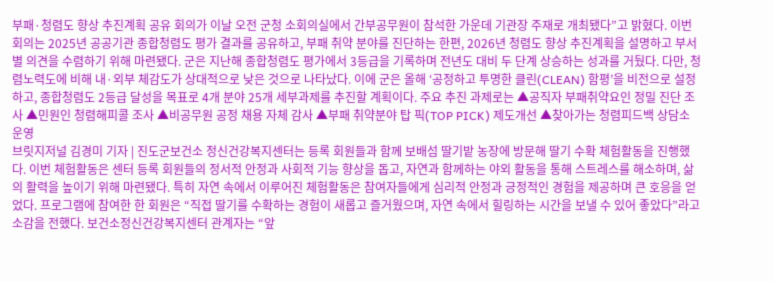부패·청렴도 향상 추진계획 공유 회의가 이날 오전 군청 소회의실에서 간부공무원이 참석한 가운데 기관장 주재로 개최됐다”고 밝혔다. 이번 회의는 2025년 공공기관 종합청렴도 평가 결과를 공유하고, 부패 취약 분야를 진단하는 한편, 2026년 청렴도 향상 추진계획을 설명하고 부서별 의견을 수렴하기 위해 마련됐다. 군은 지난해 종합청렴도 평가에서 3등급을 기록하며 전년도 대비 두 단계 상승하는 성과를 거뒀다. 다만, 청렴노력도에 비해 내·외부 체감도가 상대적으로 낮은 것으로 나타났다. 이에 군은 올해 ‘공정하고 투명한 클린(CLEAN) 함평’을 비전으로 설정하고, 종합청렴도 2등급 달성을 목표로 4개 분야 25개 세부과제를 추진할 계획이다. 주요 추진 과제로는 ▲공직자 부패취약요인 정밀 진단 조사 ▲민원인 청렴해피콜 조사 ▲비공무원 공정 채용 자체 감사 ▲부패 취약분야 탑 픽(TOP PICK) 제도개선 ▲찾아가는 청렴피드백 상담소 운영
브릿지저널 김경미 기자 | 진도군보건소 정신건강복지센터는 등록 회원들과 함께 보배섬 딸기밭 농장에 방문해 딸기 수확 체험활동을 진행했다. 이번 체험활동은 센터 등록 회원들의 정서적 안정과 사회적 기능 향상을 돕고, 자연과 함께하는 야외 활동을 통해 스트레스를 해소하며, 삶의 활력을 높이기 위해 마련됐다. 특히 자연 속에서 이루어진 체험활동은 참여자들에게 심리적 안정과 긍정적인 경험을 제공하며 큰 호응을 얻었다. 프로그램에 참여한 한 회원은 “직접 딸기를 수확하는 경험이 새롭고 즐거웠으며, 자연 속에서 힐링하는 시간을 보낼 수 있어 좋았다”라고 소감을 전했다. 보건소정신건강복지센터 관계자는 “앞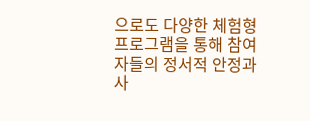으로도 다양한 체험형 프로그램을 통해 참여자들의 정서적 안정과 사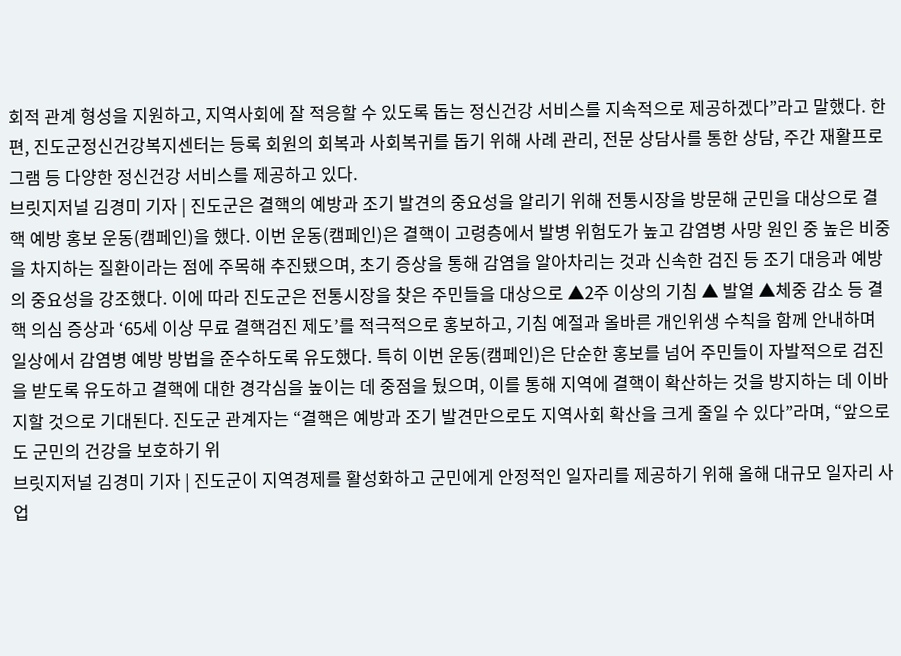회적 관계 형성을 지원하고, 지역사회에 잘 적응할 수 있도록 돕는 정신건강 서비스를 지속적으로 제공하겠다”라고 말했다. 한편, 진도군정신건강복지센터는 등록 회원의 회복과 사회복귀를 돕기 위해 사례 관리, 전문 상담사를 통한 상담, 주간 재활프로그램 등 다양한 정신건강 서비스를 제공하고 있다.
브릿지저널 김경미 기자 | 진도군은 결핵의 예방과 조기 발견의 중요성을 알리기 위해 전통시장을 방문해 군민을 대상으로 결핵 예방 홍보 운동(캠페인)을 했다. 이번 운동(캠페인)은 결핵이 고령층에서 발병 위험도가 높고 감염병 사망 원인 중 높은 비중을 차지하는 질환이라는 점에 주목해 추진됐으며, 초기 증상을 통해 감염을 알아차리는 것과 신속한 검진 등 조기 대응과 예방의 중요성을 강조했다. 이에 따라 진도군은 전통시장을 찾은 주민들을 대상으로 ▲2주 이상의 기침 ▲ 발열 ▲체중 감소 등 결핵 의심 증상과 ‘65세 이상 무료 결핵검진 제도’를 적극적으로 홍보하고, 기침 예절과 올바른 개인위생 수칙을 함께 안내하며 일상에서 감염병 예방 방법을 준수하도록 유도했다. 특히 이번 운동(캠페인)은 단순한 홍보를 넘어 주민들이 자발적으로 검진을 받도록 유도하고 결핵에 대한 경각심을 높이는 데 중점을 뒀으며, 이를 통해 지역에 결핵이 확산하는 것을 방지하는 데 이바지할 것으로 기대된다. 진도군 관계자는 “결핵은 예방과 조기 발견만으로도 지역사회 확산을 크게 줄일 수 있다”라며, “앞으로도 군민의 건강을 보호하기 위
브릿지저널 김경미 기자 | 진도군이 지역경제를 활성화하고 군민에게 안정적인 일자리를 제공하기 위해 올해 대규모 일자리 사업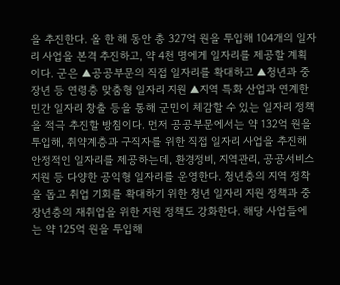을 추진한다. 올 한 해 동안 총 327억 원을 투입해 104개의 일자리 사업을 본격 추진하고, 약 4천 명에게 일자리를 제공할 계획이다. 군은 ▲공공부문의 직접 일자리를 확대하고 ▲청년과 중장년 등 연령층 맞춤형 일자리 지원 ▲지역 특화 산업과 연계한 민간 일자리 창출 등을 통해 군민이 체감할 수 있는 일자리 정책을 적극 추진할 방침이다. 먼저 공공부문에서는 약 132억 원을 투입해, 취약계층과 구직자를 위한 직접 일자리 사업을 추진해 안정적인 일자리를 제공하는데, 환경정비, 지역관리, 공공서비스 지원 등 다양한 공익형 일자리를 운영한다. 청년층의 지역 정착을 돕고 취업 기회를 확대하기 위한 청년 일자리 지원 정책과 중장년층의 재취업을 위한 지원 정책도 강화한다. 해당 사업들에는 약 125억 원을 투입해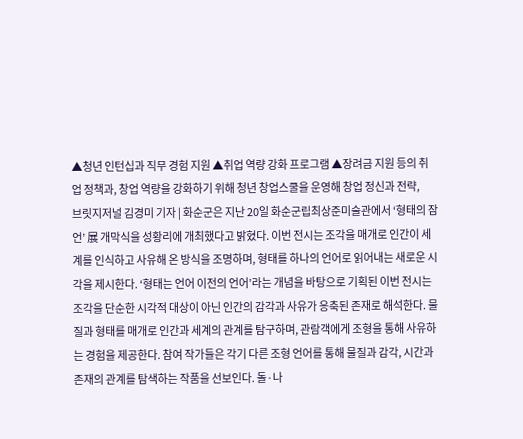▲청년 인턴십과 직무 경험 지원 ▲취업 역량 강화 프로그램 ▲장려금 지원 등의 취업 정책과, 창업 역량을 강화하기 위해 청년 창업스쿨을 운영해 창업 정신과 전략,
브릿지저널 김경미 기자 | 화순군은 지난 20일 화순군립최상준미술관에서 ‘형태의 잠언’ 展 개막식을 성황리에 개최했다고 밝혔다. 이번 전시는 조각을 매개로 인간이 세계를 인식하고 사유해 온 방식을 조명하며, 형태를 하나의 언어로 읽어내는 새로운 시각을 제시한다. ‘형태는 언어 이전의 언어’라는 개념을 바탕으로 기획된 이번 전시는 조각을 단순한 시각적 대상이 아닌 인간의 감각과 사유가 응축된 존재로 해석한다. 물질과 형태를 매개로 인간과 세계의 관계를 탐구하며, 관람객에게 조형을 통해 사유하는 경험을 제공한다. 참여 작가들은 각기 다른 조형 언어를 통해 물질과 감각, 시간과 존재의 관계를 탐색하는 작품을 선보인다. 돌·나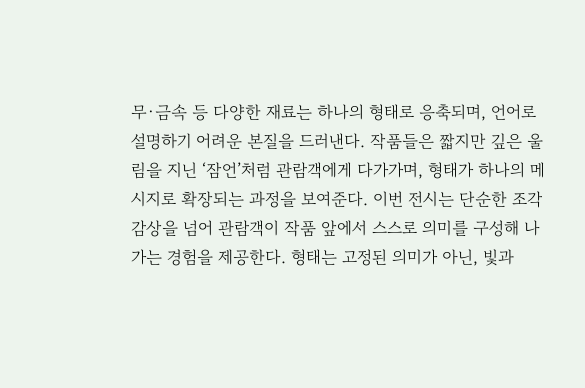무·금속 등 다양한 재료는 하나의 형태로 응축되며, 언어로 설명하기 어려운 본질을 드러낸다. 작품들은 짧지만 깊은 울림을 지닌 ‘잠언’처럼 관람객에게 다가가며, 형태가 하나의 메시지로 확장되는 과정을 보여준다. 이번 전시는 단순한 조각 감상을 넘어 관람객이 작품 앞에서 스스로 의미를 구성해 나가는 경험을 제공한다. 형태는 고정된 의미가 아닌, 빛과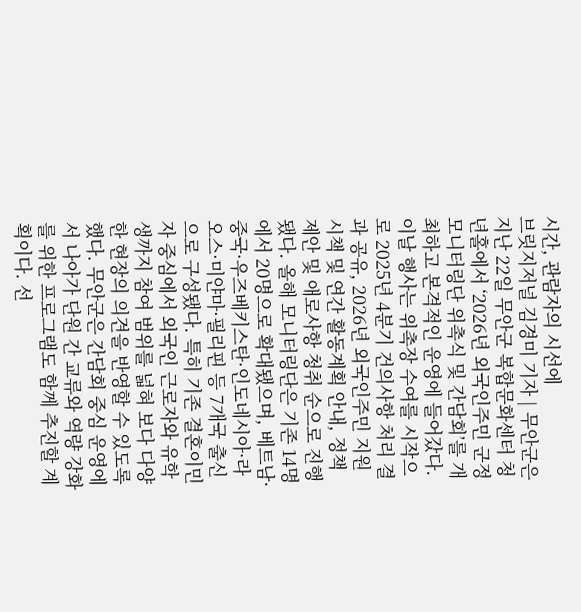시간, 관람자의 시선에
브릿지저널 김경미 기자 | 무안군은 지난 22일 무안군 복합문화센터 청년홀에서 ‘2026년 외국인주민 군정 모니터링단 위촉식 및 간담회’를 개최하고 본격적인 운영에 들어갔다. 이날 행사는 위촉장 수여를 시작으로 2025년 4분기 건의사항 처리 결과 공유, 2026년 외국인주민 지원 시책 및 연간 활동계획 안내, 정책 제안 및 애로사항 청취 순으로 진행됐다. 올해 모니터링단은 기존 14명에서 20명으로 확대됐으며, 베트남·중국·우즈베키스탄·인도네시아·라오스·미얀마·필리핀 등 7개국 출신으로 구성됐다. 특히 기존 결혼이민자 중심에서 외국인 근로자와 유학생까지 참여 범위를 넓혀 보다 다양한 현장의 의견을 반영할 수 있도록 했다. 무안군은 간담회 중심 운영에서 나아가 단원 간 교류와 역량 강화를 위한 프로그램도 함께 추진할 계획이다. 선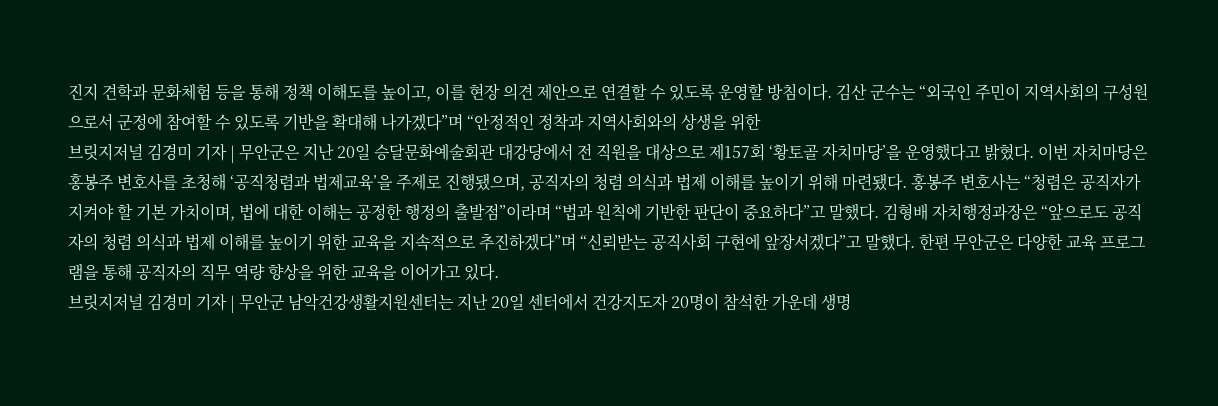진지 견학과 문화체험 등을 통해 정책 이해도를 높이고, 이를 현장 의견 제안으로 연결할 수 있도록 운영할 방침이다. 김산 군수는 “외국인 주민이 지역사회의 구성원으로서 군정에 참여할 수 있도록 기반을 확대해 나가겠다”며 “안정적인 정착과 지역사회와의 상생을 위한
브릿지저널 김경미 기자 | 무안군은 지난 20일 승달문화예술회관 대강당에서 전 직원을 대상으로 제157회 ‘황토골 자치마당’을 운영했다고 밝혔다. 이번 자치마당은 홍봉주 변호사를 초청해 ‘공직청렴과 법제교육’을 주제로 진행됐으며, 공직자의 청렴 의식과 법제 이해를 높이기 위해 마련됐다. 홍봉주 변호사는 “청렴은 공직자가 지켜야 할 기본 가치이며, 법에 대한 이해는 공정한 행정의 출발점”이라며 “법과 원칙에 기반한 판단이 중요하다”고 말했다. 김형배 자치행정과장은 “앞으로도 공직자의 청렴 의식과 법제 이해를 높이기 위한 교육을 지속적으로 추진하겠다”며 “신뢰받는 공직사회 구현에 앞장서겠다”고 말했다. 한편 무안군은 다양한 교육 프로그램을 통해 공직자의 직무 역량 향상을 위한 교육을 이어가고 있다.
브릿지저널 김경미 기자 | 무안군 남악건강생활지원센터는 지난 20일 센터에서 건강지도자 20명이 참석한 가운데 생명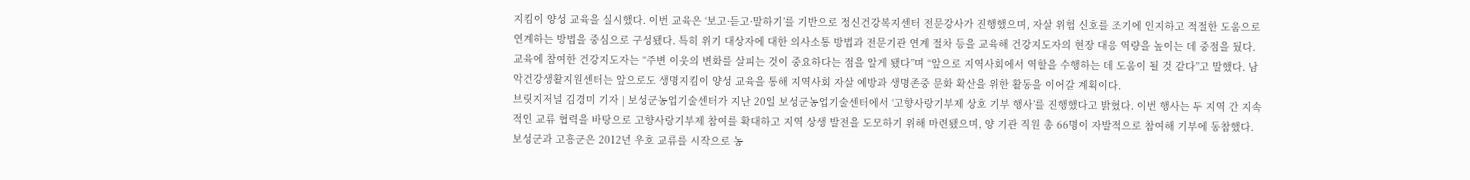지킴이 양성 교육을 실시했다. 이번 교육은 ‘보고·듣고·말하기’를 기반으로 정신건강복지센터 전문강사가 진행했으며, 자살 위험 신호를 조기에 인지하고 적절한 도움으로 연계하는 방법을 중심으로 구성됐다. 특히 위기 대상자에 대한 의사소통 방법과 전문기관 연계 절차 등을 교육해 건강지도자의 현장 대응 역량을 높이는 데 중점을 뒀다. 교육에 참여한 건강지도자는 “주변 이웃의 변화를 살피는 것이 중요하다는 점을 알게 됐다”며 “앞으로 지역사회에서 역할을 수행하는 데 도움이 될 것 같다”고 말했다. 남악건강생활지원센터는 앞으로도 생명지킴이 양성 교육을 통해 지역사회 자살 예방과 생명존중 문화 확산을 위한 활동을 이어갈 계획이다.
브릿지저널 김경미 기자 | 보성군농업기술센터가 지난 20일 보성군농업기술센터에서 ‘고향사랑기부제 상호 기부 행사’를 진행했다고 밝혔다. 이번 행사는 두 지역 간 지속적인 교류 협력을 바탕으로 고향사랑기부제 참여를 확대하고 지역 상생 발전을 도모하기 위해 마련됐으며, 양 기관 직원 총 66명이 자발적으로 참여해 기부에 동참했다. 보성군과 고흥군은 2012년 우호 교류를 시작으로 농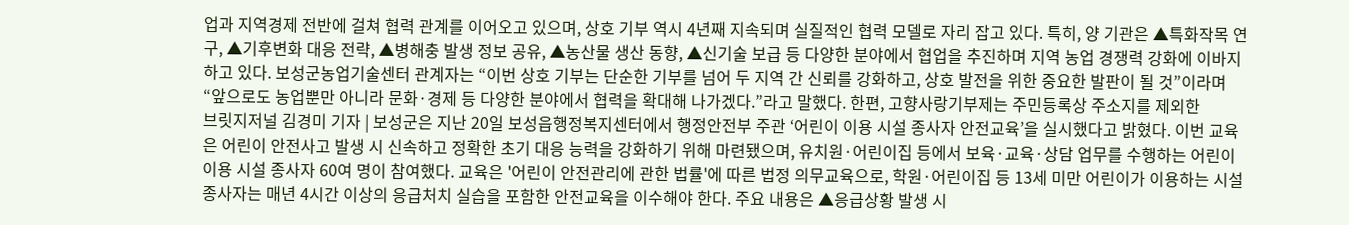업과 지역경제 전반에 걸쳐 협력 관계를 이어오고 있으며, 상호 기부 역시 4년째 지속되며 실질적인 협력 모델로 자리 잡고 있다. 특히, 양 기관은 ▲특화작목 연구, ▲기후변화 대응 전략, ▲병해충 발생 정보 공유, ▲농산물 생산 동향, ▲신기술 보급 등 다양한 분야에서 협업을 추진하며 지역 농업 경쟁력 강화에 이바지하고 있다. 보성군농업기술센터 관계자는 “이번 상호 기부는 단순한 기부를 넘어 두 지역 간 신뢰를 강화하고, 상호 발전을 위한 중요한 발판이 될 것”이라며 “앞으로도 농업뿐만 아니라 문화·경제 등 다양한 분야에서 협력을 확대해 나가겠다.”라고 말했다. 한편, 고향사랑기부제는 주민등록상 주소지를 제외한
브릿지저널 김경미 기자 | 보성군은 지난 20일 보성읍행정복지센터에서 행정안전부 주관 ‘어린이 이용 시설 종사자 안전교육’을 실시했다고 밝혔다. 이번 교육은 어린이 안전사고 발생 시 신속하고 정확한 초기 대응 능력을 강화하기 위해 마련됐으며, 유치원·어린이집 등에서 보육·교육·상담 업무를 수행하는 어린이 이용 시설 종사자 60여 명이 참여했다. 교육은 '어린이 안전관리에 관한 법률'에 따른 법정 의무교육으로, 학원·어린이집 등 13세 미만 어린이가 이용하는 시설 종사자는 매년 4시간 이상의 응급처치 실습을 포함한 안전교육을 이수해야 한다. 주요 내용은 ▲응급상황 발생 시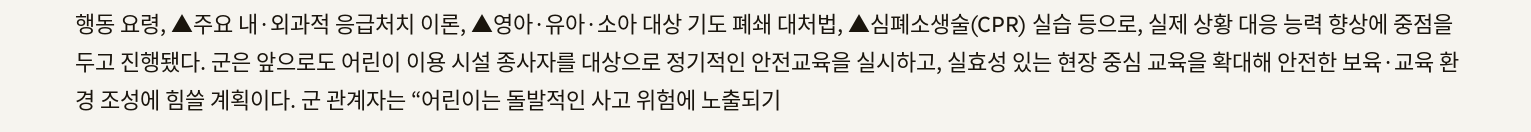행동 요령, ▲주요 내·외과적 응급처치 이론, ▲영아·유아·소아 대상 기도 폐쇄 대처법, ▲심폐소생술(CPR) 실습 등으로, 실제 상황 대응 능력 향상에 중점을 두고 진행됐다. 군은 앞으로도 어린이 이용 시설 종사자를 대상으로 정기적인 안전교육을 실시하고, 실효성 있는 현장 중심 교육을 확대해 안전한 보육·교육 환경 조성에 힘쓸 계획이다. 군 관계자는 “어린이는 돌발적인 사고 위험에 노출되기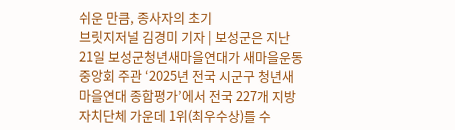쉬운 만큼, 종사자의 초기
브릿지저널 김경미 기자 | 보성군은 지난 21일 보성군청년새마을연대가 새마을운동중앙회 주관 ‘2025년 전국 시군구 청년새마을연대 종합평가’에서 전국 227개 지방자치단체 가운데 1위(최우수상)를 수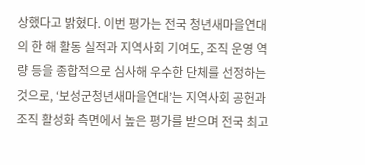상했다고 밝혔다. 이번 평가는 전국 청년새마을연대의 한 해 활동 실적과 지역사회 기여도, 조직 운영 역량 등을 종합적으로 심사해 우수한 단체를 선정하는 것으로, ‘보성군청년새마을연대’는 지역사회 공헌과 조직 활성화 측면에서 높은 평가를 받으며 전국 최고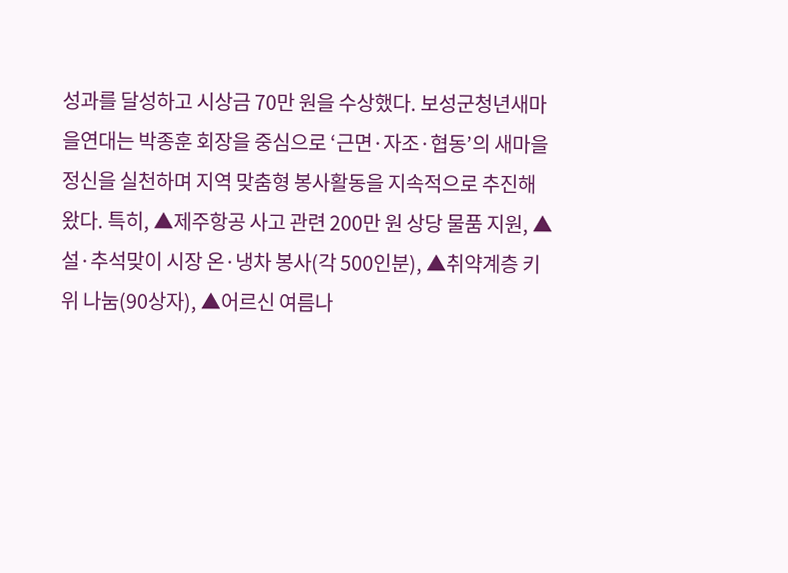성과를 달성하고 시상금 70만 원을 수상했다. 보성군청년새마을연대는 박종훈 회장을 중심으로 ‘근면·자조·협동’의 새마을 정신을 실천하며 지역 맞춤형 봉사활동을 지속적으로 추진해 왔다. 특히, ▲제주항공 사고 관련 200만 원 상당 물품 지원, ▲설·추석맞이 시장 온·냉차 봉사(각 500인분), ▲취약계층 키위 나눔(90상자), ▲어르신 여름나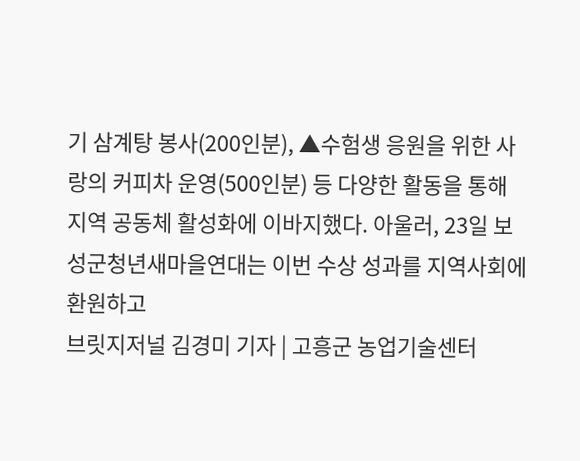기 삼계탕 봉사(200인분), ▲수험생 응원을 위한 사랑의 커피차 운영(500인분) 등 다양한 활동을 통해 지역 공동체 활성화에 이바지했다. 아울러, 23일 보성군청년새마을연대는 이번 수상 성과를 지역사회에 환원하고
브릿지저널 김경미 기자 | 고흥군 농업기술센터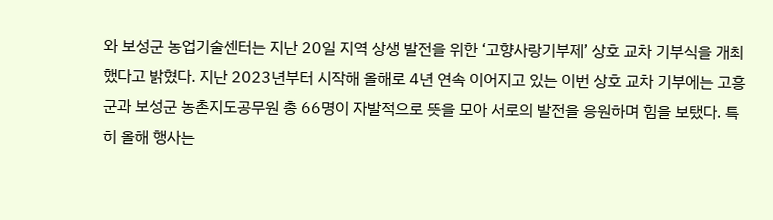와 보성군 농업기술센터는 지난 20일 지역 상생 발전을 위한 ‘고향사랑기부제’ 상호 교차 기부식을 개최했다고 밝혔다. 지난 2023년부터 시작해 올해로 4년 연속 이어지고 있는 이번 상호 교차 기부에는 고흥군과 보성군 농촌지도공무원 총 66명이 자발적으로 뜻을 모아 서로의 발전을 응원하며 힘을 보탰다. 특히 올해 행사는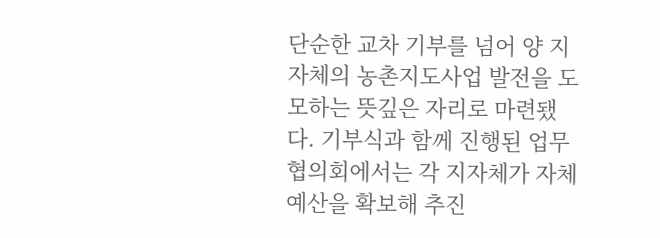단순한 교차 기부를 넘어 양 지자체의 농촌지도사업 발전을 도모하는 뜻깊은 자리로 마련됐다. 기부식과 함께 진행된 업무협의회에서는 각 지자체가 자체 예산을 확보해 추진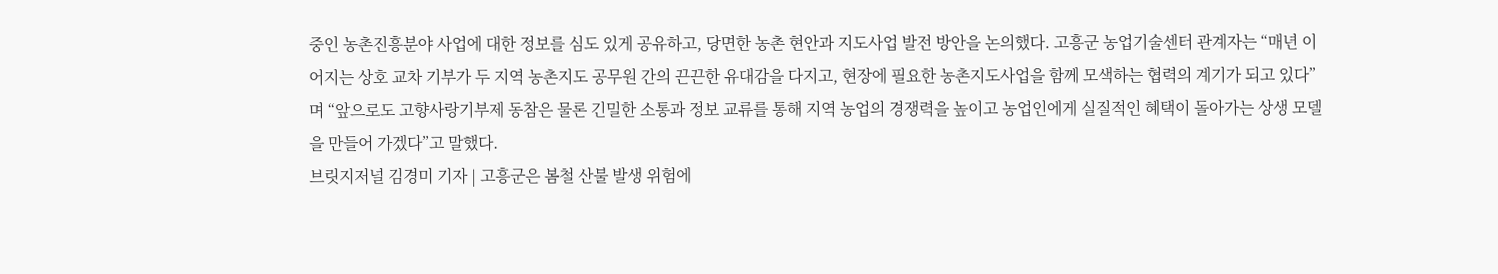중인 농촌진흥분야 사업에 대한 정보를 심도 있게 공유하고, 당면한 농촌 현안과 지도사업 발전 방안을 논의했다. 고흥군 농업기술센터 관계자는 “매년 이어지는 상호 교차 기부가 두 지역 농촌지도 공무원 간의 끈끈한 유대감을 다지고, 현장에 필요한 농촌지도사업을 함께 모색하는 협력의 계기가 되고 있다”며 “앞으로도 고향사랑기부제 동참은 물론 긴밀한 소통과 정보 교류를 통해 지역 농업의 경쟁력을 높이고 농업인에게 실질적인 혜택이 돌아가는 상생 모델을 만들어 가겠다”고 말했다.
브릿지저널 김경미 기자 | 고흥군은 봄철 산불 발생 위험에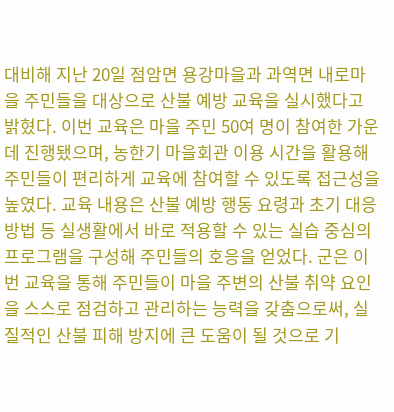대비해 지난 20일 점암면 용강마을과 과역면 내로마을 주민들을 대상으로 산불 예방 교육을 실시했다고 밝혔다. 이번 교육은 마을 주민 50여 명이 참여한 가운데 진행됐으며, 농한기 마을회관 이용 시간을 활용해 주민들이 편리하게 교육에 참여할 수 있도록 접근성을 높였다. 교육 내용은 산불 예방 행동 요령과 초기 대응 방법 등 실생활에서 바로 적용할 수 있는 실습 중심의 프로그램을 구성해 주민들의 호응을 얻었다. 군은 이번 교육을 통해 주민들이 마을 주변의 산불 취약 요인을 스스로 점검하고 관리하는 능력을 갖춤으로써, 실질적인 산불 피해 방지에 큰 도움이 될 것으로 기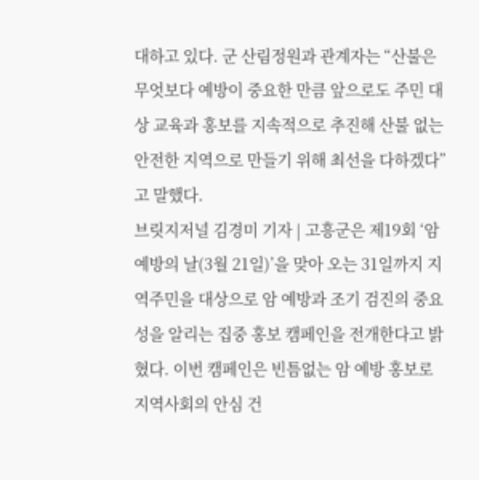대하고 있다. 군 산림정원과 관계자는 “산불은 무엇보다 예방이 중요한 만큼 앞으로도 주민 대상 교육과 홍보를 지속적으로 추진해 산불 없는 안전한 지역으로 만들기 위해 최선을 다하겠다”고 말했다.
브릿지저널 김경미 기자 | 고흥군은 제19회 ‘암 예방의 날(3월 21일)’을 맞아 오는 31일까지 지역주민을 대상으로 암 예방과 조기 검진의 중요성을 알리는 집중 홍보 캠페인을 전개한다고 밝혔다. 이번 캠페인은 빈틈없는 암 예방 홍보로 지역사회의 안심 건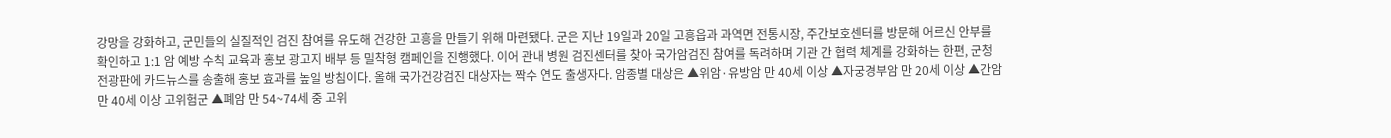강망을 강화하고, 군민들의 실질적인 검진 참여를 유도해 건강한 고흥을 만들기 위해 마련됐다. 군은 지난 19일과 20일 고흥읍과 과역면 전통시장, 주간보호센터를 방문해 어르신 안부를 확인하고 1:1 암 예방 수칙 교육과 홍보 광고지 배부 등 밀착형 캠페인을 진행했다. 이어 관내 병원 검진센터를 찾아 국가암검진 참여를 독려하며 기관 간 협력 체계를 강화하는 한편, 군청 전광판에 카드뉴스를 송출해 홍보 효과를 높일 방침이다. 올해 국가건강검진 대상자는 짝수 연도 출생자다. 암종별 대상은 ▲위암·유방암 만 40세 이상 ▲자궁경부암 만 20세 이상 ▲간암 만 40세 이상 고위험군 ▲폐암 만 54~74세 중 고위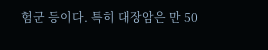험군 등이다. 특히 대장암은 만 50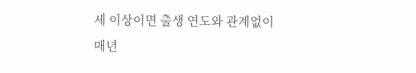세 이상이면 출생 연도와 관계없이 매년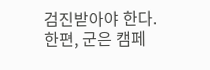검진받아야 한다. 한편, 군은 캠페